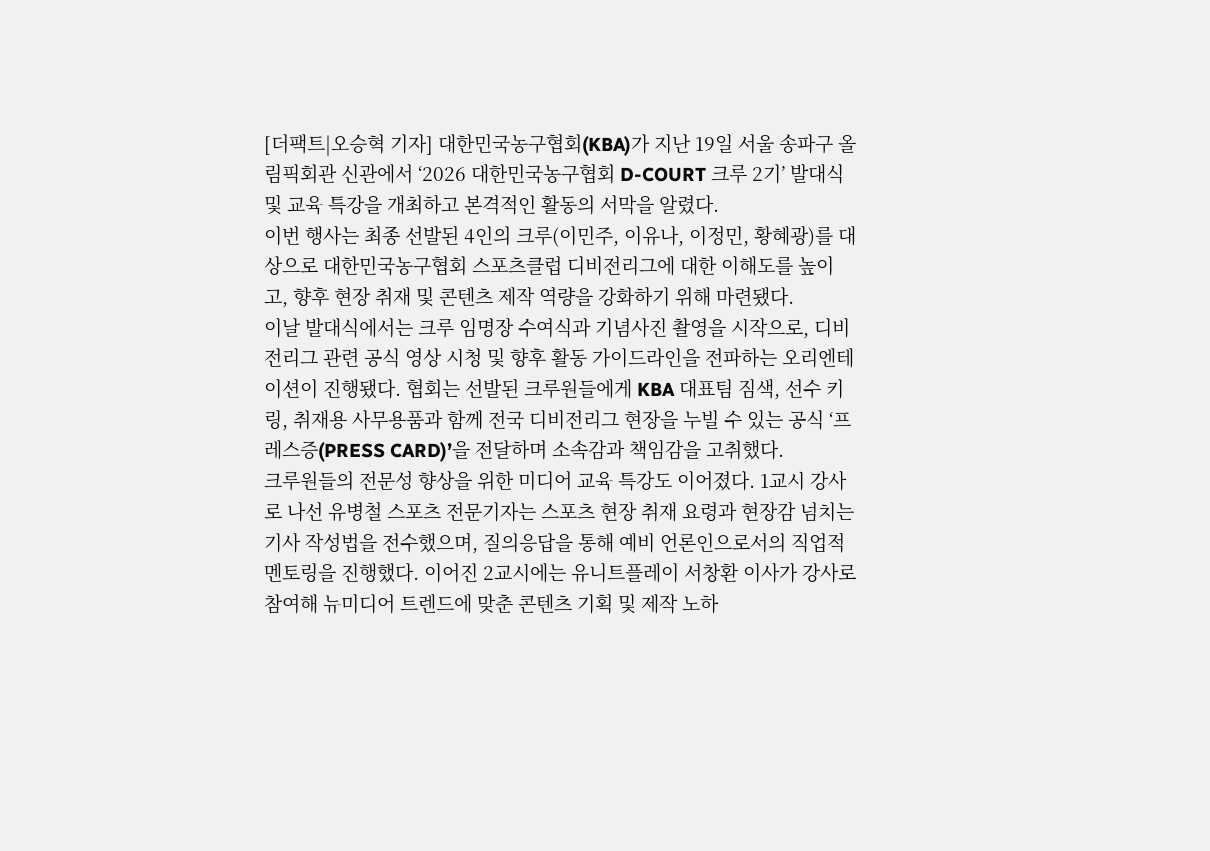[더팩트|오승혁 기자] 대한민국농구협회(KBA)가 지난 19일 서울 송파구 올림픽회관 신관에서 ‘2026 대한민국농구협회 D-COURT 크루 2기’ 발대식 및 교육 특강을 개최하고 본격적인 활동의 서막을 알렸다.
이번 행사는 최종 선발된 4인의 크루(이민주, 이유나, 이정민, 황혜광)를 대상으로 대한민국농구협회 스포츠클럽 디비전리그에 대한 이해도를 높이고, 향후 현장 취재 및 콘텐츠 제작 역량을 강화하기 위해 마련됐다.
이날 발대식에서는 크루 임명장 수여식과 기념사진 촬영을 시작으로, 디비전리그 관련 공식 영상 시청 및 향후 활동 가이드라인을 전파하는 오리엔테이션이 진행됐다. 협회는 선발된 크루원들에게 KBA 대표팀 짐색, 선수 키링, 취재용 사무용품과 함께 전국 디비전리그 현장을 누빌 수 있는 공식 ‘프레스증(PRESS CARD)’을 전달하며 소속감과 책임감을 고취했다.
크루원들의 전문성 향상을 위한 미디어 교육 특강도 이어졌다. 1교시 강사로 나선 유병철 스포츠 전문기자는 스포츠 현장 취재 요령과 현장감 넘치는 기사 작성법을 전수했으며, 질의응답을 통해 예비 언론인으로서의 직업적 멘토링을 진행했다. 이어진 2교시에는 유니트플레이 서창환 이사가 강사로 참여해 뉴미디어 트렌드에 맞춘 콘텐츠 기획 및 제작 노하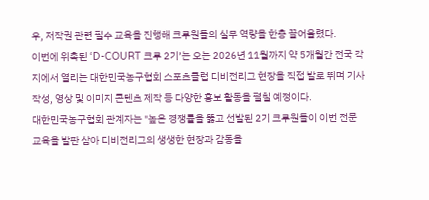우, 저작권 관련 필수 교육을 진행해 크루원들의 실무 역량을 한층 끌어올렸다.
이번에 위촉된 ‘D-COURT 크루 2기’는 오는 2026년 11월까지 약 5개월간 전국 각지에서 열리는 대한민국농구협회 스포츠클럽 디비전리그 현장을 직접 발로 뛰며 기사 작성, 영상 및 이미지 콘텐츠 제작 등 다양한 홍보 활동을 펼칠 예정이다.
대한민국농구협회 관계자는 "높은 경쟁률을 뚫고 선발된 2기 크루원들이 이번 전문 교육을 발판 삼아 디비전리그의 생생한 현장과 감동을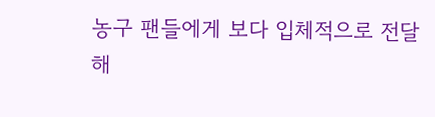농구 팬들에게 보다 입체적으로 전달해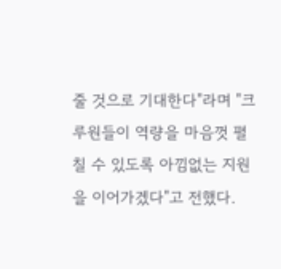줄 것으로 기대한다"라며 "크루원들이 역량을 마음껏 펼칠 수 있도록 아낌없는 지원을 이어가겠다"고 전했다.